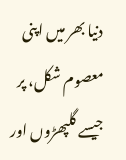دنیا بھر میں اپنی معصوم شکل، پر جیسے گلپھڑوں اور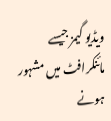ویڈیو گیمز جیسے مائنکرافٹ میں مشہور ہونے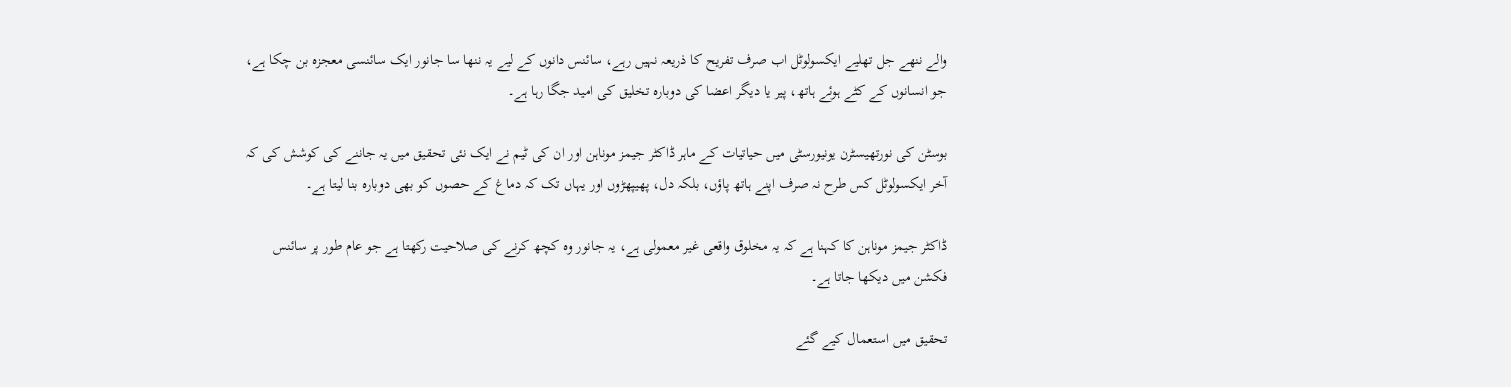والے ننھے جل تھلیے ایکسولوٹل اب صرف تفریح کا ذریعہ نہیں رہے، سائنس دانوں کے لیے یہ ننھا سا جانور ایک سائنسی معجزہ بن چکا ہے، جو انسانوں کے کٹے ہوئے ہاتھ، پیر یا دیگر اعضا کی دوبارہ تخلیق کی امید جگا رہا ہے۔

بوسٹن کی نورتهیسٹرن یونیورسٹی میں حیاتیات کے ماہر ڈاکٹر جیمز موناہن اور ان کی ٹیم نے ایک نئی تحقیق میں یہ جاننے کی کوشش کی کہ آخر ایکسولوٹل کس طرح نہ صرف اپنے ہاتھ پاؤں، بلکہ دل، پھیپھڑوں اور یہاں تک کہ دماغ کے حصوں کو بھی دوبارہ بنا لیتا ہے۔

ڈاکٹر جیمز موناہن کا کہنا ہے کہ یہ مخلوق واقعی غیر معمولی ہے، یہ جانور وہ کچھ کرنے کی صلاحیت رکھتا ہے جو عام طور پر سائنس فکشن میں دیکھا جاتا ہے۔

تحقیق میں استعمال کیے گئے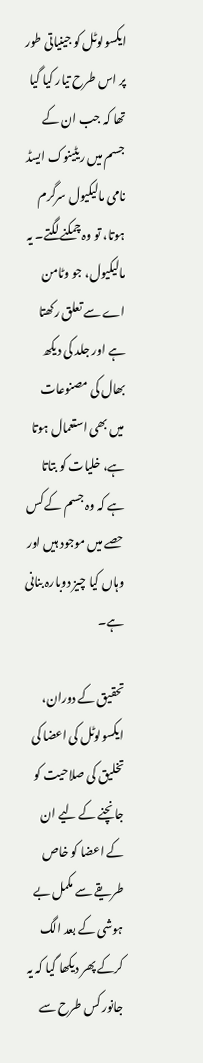ایکسولوٹل کو جینیاتی طور پر اس طرح تیار کیا گیا تھا کہ جب ان کے جسم میں ریٹینوک ایسڈ نامی مالیکیول سرگرم ہوتا، تو وہ چمکنے لگتے۔ یہ مالیکیول، جو وٹامن اے سے تعلق رکھتا ہے اور جلد کی دیکھ بھال کی مصنوعات میں بھی استعمال ہوتا ہے، خلیات کو بتاتا ہے کہ وہ جسم کے کس حصے میں موجود ہیں اور وہاں کیا چیز دوبارہ بنانی ہے۔

تحقیق کے دوران، ایکسولوٹل کی اعضا کی تخلیق کی صلاحیت کو جانچنے کے لیے ان کے اعضا کو خاص طریقے سے مکمل بے ہوشی کے بعد الگ کرکے پھر دیکھا گیا کہ یہ جانور کس طرح سے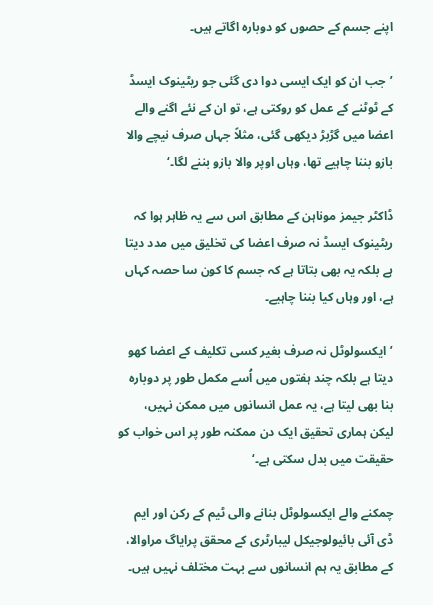اپنے جسم کے حصوں کو دوبارہ اگاتے ہیں۔

’جب ان کو ایک ایسی دوا دی گئی جو ریٹینوک ایسڈ کے ٹوٹنے کے عمل کو روکتی ہے، تو ان کے نئے اگنے والے اعضا میں گڑبڑ دیکھی گئی، مثلاً جہاں صرف نیچے والا بازو بننا چاہیے تھا، وہاں اوپر والا بازو بننے لگا۔‘

ڈاکٹر جیمز موناہن کے مطابق اس سے یہ ظاہر ہوا کہ ریٹینوک ایسڈ نہ صرف اعضا کی تخلیق میں مدد دیتا ہے بلکہ یہ بھی بتاتا ہے کہ جسم کا کون سا حصہ کہاں ہے، اور وہاں کیا بننا چاہیے۔

’ایکسولوٹل نہ صرف بغیر کسی تکلیف کے اعضا کھو دیتا ہے بلکہ چند ہفتوں میں اُسے مکمل طور پر دوبارہ بنا بھی لیتا ہے، یہ عمل انسانوں میں ممکن نہیں، لیکن ہماری تحقیق ایک دن ممکنہ طور پر اس خواب کو حقیقت میں بدل سکتی ہے۔‘

چمکنے والے ایکسولوٹل بنانے والی ٹیم کے رکن اور ایم ڈی آئی بائیولوجیکل لیبارٹری کے محقق پرایاگ مراوالا، کے مطابق یہ ہم انسانوں سے بہت مختلف نہیں ہیں۔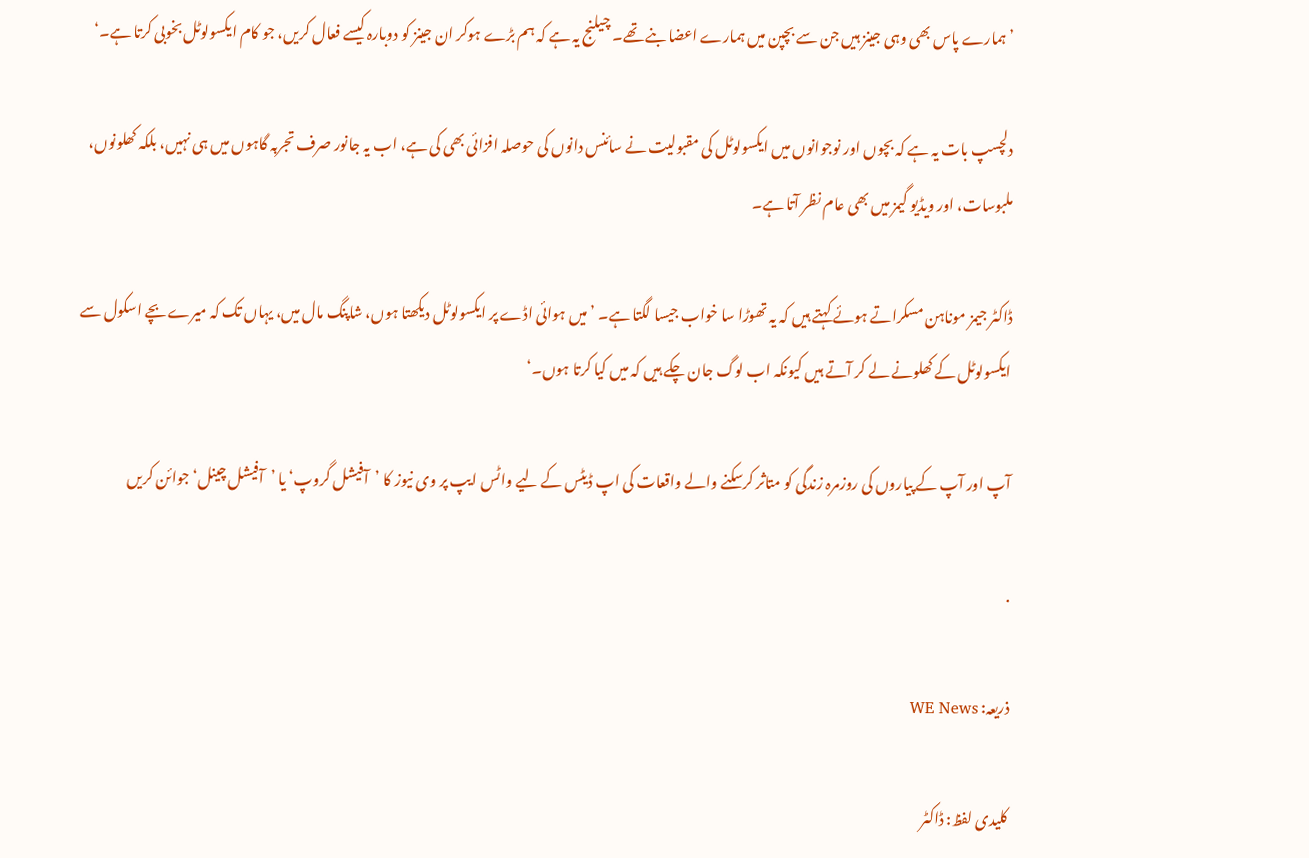’ہمارے پاس بھی وہی جینز ہیں جن سے بچپن میں ہمارے اعضا بنے تھے۔ چیلنج یہ ہے کہ ہم بڑے ہوکر ان جینز کو دوبارہ کیسے فعال کریں، جو کام ایکسولوٹل بخوبی کرتا ہے۔‘

دلچسپ بات یہ ہے کہ بچوں اور نوجوانوں میں ایکسولوٹل کی مقبولیت نے سائنس دانوں کی حوصلہ افزائی بھی کی ہے، اب یہ جانور صرف تجربہ گاہوں میں ہی نہیں، بلکہ کھلونوں، ملبوسات، اور ویڈیو گیمز میں بھی عام نظر آتا ہے۔

ڈاکٹر جیمز موناہن مسکراتے ہوئے کہتے ہیں کہ یہ تھوڑا سا خواب جیسا لگتا ہے۔ ’میں ہوائی اڈے پر ایکسولوٹل دیکھتا ہوں، شاپنگ مال میں، یہاں تک کہ میرے بچے اسکول سے ایکسولوٹل کے کھلونے لے کر آتے ہیں کیونکہ اب لوگ جان چکے ہیں کہ میں کیا کرتا ہوں۔‘

آپ اور آپ کے پیاروں کی روزمرہ زندگی کو متاثر کرسکنے والے واقعات کی اپ ڈیٹس کے لیے واٹس ایپ پر وی نیوز کا ’آفیشل گروپ‘ یا ’آفیشل چینل‘ جوائن کریں

.

ذریعہ: WE News

کلیدی لفظ: ڈاکٹر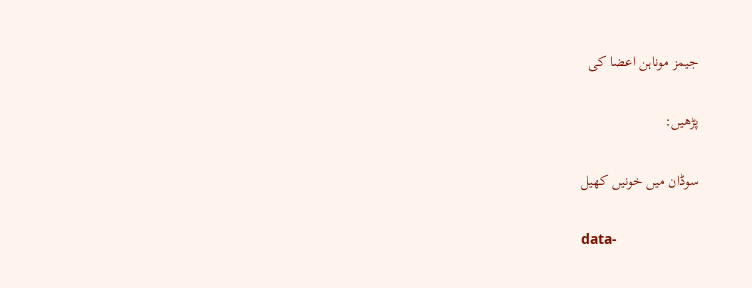جیمز موناہن اعضا کی

پڑھیں:

سوڈان میں خونیں کھیل

data-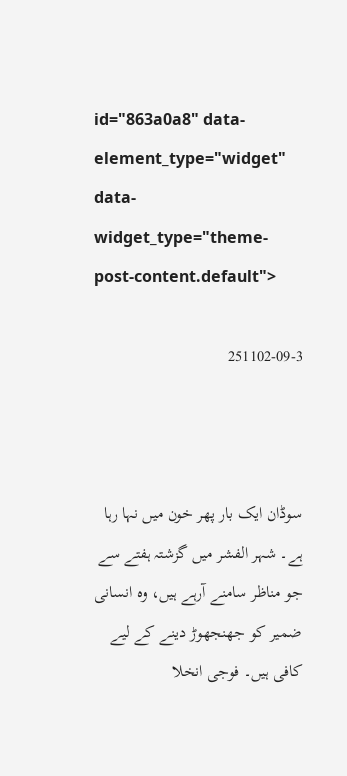id="863a0a8" data-element_type="widget" data-widget_type="theme-post-content.default">

251102-09-3



سوڈان ایک بار پھر خون میں نہا رہا ہے۔ شہر الفشر میں گزشتہ ہفتے سے جو مناظر سامنے آرہے ہیں، وہ انسانی ضمیر کو جھنجھوڑ دینے کے لیے کافی ہیں۔ فوجی انخلا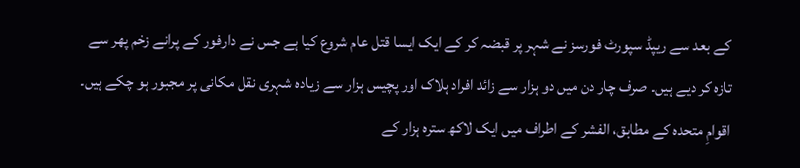کے بعد سے ریپڈ سپورٹ فورسز نے شہر پر قبضہ کر کے ایک ایسا قتل عام شروع کیا ہے جس نے دارفور کے پرانے زخم پھر سے تازہ کر دیے ہیں۔ صرف چار دن میں دو ہزار سے زائد افراد ہلاک اور پچیس ہزار سے زیادہ شہری نقل مکانی پر مجبور ہو چکے ہیں۔ اقوامِ متحدہ کے مطابق، الفشر کے اطراف میں ایک لاکھ سترہ ہزار کے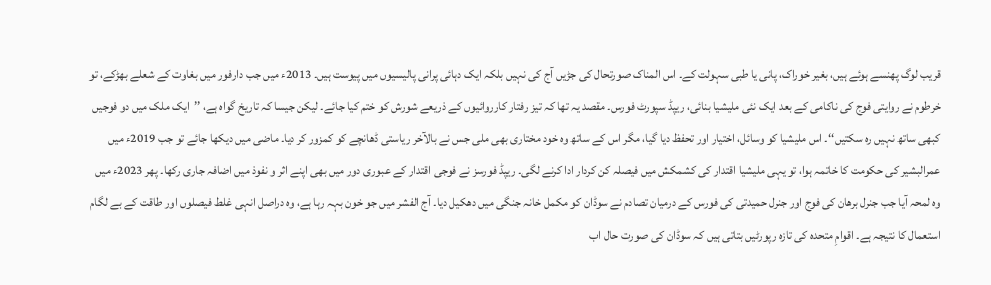قریب لوگ پھنسے ہوئے ہیں، بغیر خوراک، پانی یا طبی سہولت کے۔ اس المناک صورتحال کی جڑیں آج کی نہیں بلکہ ایک دہائی پرانی پالیسیوں میں پیوست ہیں۔ 2013ء میں جب دارفور میں بغاوت کے شعلے بھڑکے، تو خرطوم نے روایتی فوج کی ناکامی کے بعد ایک نئی ملیشیا بنائی، ریپڈ سپورٹ فورس۔ مقصد یہ تھا کہ تیز رفتار کارروائیوں کے ذریعے شورش کو ختم کیا جائے۔ لیکن جیسا کہ تاریخ گواہ ہے، ’’ایک ملک میں دو فوجیں کبھی ساتھ نہیں رہ سکتیں‘‘۔ اس ملیشیا کو وسائل، اختیار اور تحفظ دیا گیا، مگر اس کے ساتھ وہ خود مختاری بھی ملی جس نے بالآخر ریاستی ڈھانچے کو کمزور کر دیا۔ ماضی میں دیکھا جائے تو جب 2019ء میں عمرالبشیر کی حکومت کا خاتمہ ہوا، تو یہی ملیشیا اقتدار کی کشمکش میں فیصلہ کن کردار ادا کرنے لگی۔ ریپڈ فورسز نے فوجی اقتدار کے عبوری دور میں بھی اپنے اثر و نفوذ میں اضافہ جاری رکھا۔ پھر 2023ء میں وہ لمحہ آیا جب جنرل برھان کی فوج اور جنرل حمیدتی کی فورس کے درمیان تصادم نے سوڈان کو مکمل خانہ جنگی میں دھکیل دیا۔ آج الفشر میں جو خون بہہ رہا ہے، وہ دراصل انہی غلط فیصلوں اور طاقت کے بے لگام استعمال کا نتیجہ ہے۔ اقوامِ متحدہ کی تازہ رپورٹیں بتاتی ہیں کہ سوڈان کی صورت حال اب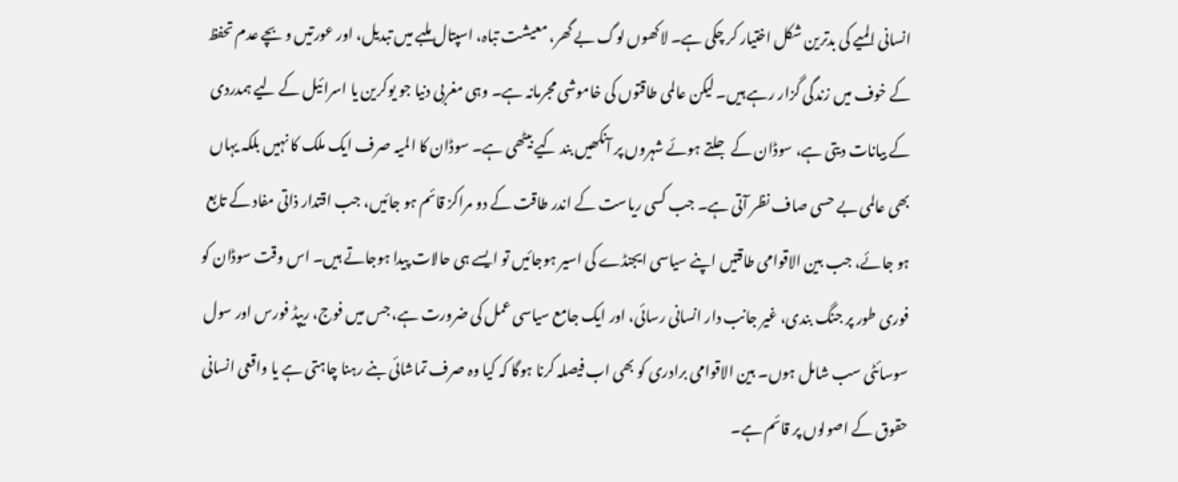انسانی المیے کی بدترین شکل اختیار کر چکی ہے۔ لاکھوں لوگ بے گھر، معیشت تباہ، اسپتال ملبے میں تبدیل، اور عورتیں و بچے عدم تحفظ کے خوف میں زندگی گزار رہے ہیں۔ لیکن عالمی طاقتوں کی خاموشی مجرمانہ ہے۔ وہی مغربی دنیا جو یوکرین یا اسرائیل کے لیے ہمدردی کے بیانات دیتی ہے، سوڈان کے جلتے ہوئے شہروں پر آنکھیں بند کیے بیٹھی ہے۔ سوڈان کا المیہ صرف ایک ملک کا نہیں بلکہ یہاں بھی عالمی بے حسی صاف نظر آتی ہے۔ جب کسی ریاست کے اندر طاقت کے دو مراکز قائم ہو جائیں، جب اقتدار ذاتی مفاد کے تابع ہو جائے، جب بین الاقوامی طاقتیں اپنے سیاسی ایجنڈے کی اسیر ہوجائیں تو ایسے ہی حالات پیدا ہوجاتے ہیں۔ اس وقت سوڈان کو فوری طور پر جنگ بندی، غیر جانب دار انسانی رسائی، اور ایک جامع سیاسی عمل کی ضرورت ہے، جس میں فوج، ریپڈ فورس اور سول سوسائٹی سب شامل ہوں۔ بین الاقوامی برادری کو بھی اب فیصلہ کرنا ہوگا کہ کیا وہ صرف تماشائی بنے رہنا چاہتی ہے یا واقعی انسانی حقوق کے اصولوں پر قائم ہے۔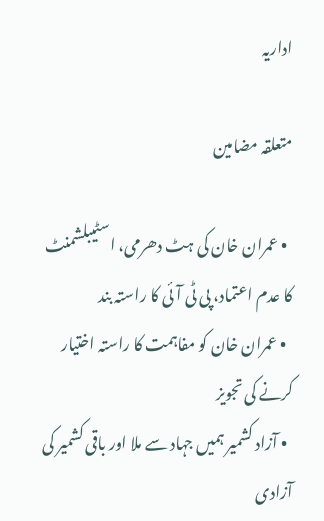اداریہ

متعلقہ مضامین

  • عمران خان کی ہٹ دھرمی، اسٹیبلشمنٹ کا عدم اعتماد، پی ٹی آئی کا راستہ بند
  • عمران خان کو مفاہمت کا راستہ اختیار کرنے کی تجویز
  • آزاد کشمیر ہمیں جہاد سے ملا اور باقی کشمیر کی آزادی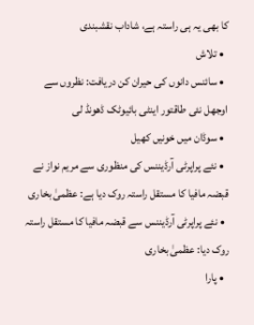کا بھی یہ ہی راستہ ہے، شاداب نقشبندی
  • تلاش
  • سائنس دانوں کی حیران کن دریافت: نظروں سے اوجھل نئی طاقتور اینٹی بائیوٹک ڈھونڈ لی
  • سوڈان میں خونیں کھیل
  • نئے پراپرٹی آرڈیننس کی منظوری سے مریم نواز نے قبضہ مافیا کا مستقل راستہ روک دیا ہے: عظمیٰ بخاری
  • نئے پراپرٹی آرڈیننس سے قبضہ مافیا کا مستقل راستہ روک دیا: عظمیٰ بخاری
  • پارا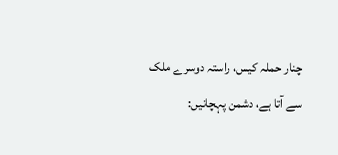چنار حملہ کیس، راستہ دوسرے ملک سے آتا ہے، دشمن پہچانیں: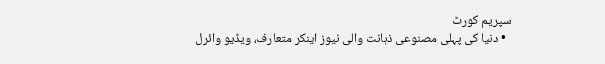سپریم کورٹ
  • دنیا کی پہلی مصنوعی ذہانت والی نیوز اینکر متعارف، ویڈیو وائرل